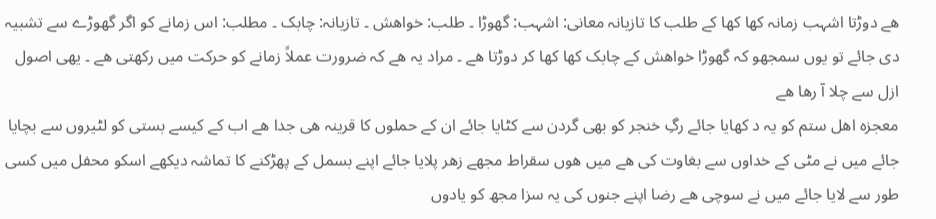ھے دوڑتا اشہب زمانہ کھا کھا کے طلب کا تازيانہ معانی: اشہب: گھوڑا ۔ طلب: خواھش ۔ تازیانہ: چابک ۔ مطلب: اس زمانے کو اگر گھوڑے سے تشبیہ دی جائے تو یوں سمجھو کہ گھوڑا خواھش کے چابک کھا کھا کر دوڑتا ھے ۔ مراد یہ ھے کہ ضرورت عملاً زمانے کو حرکت میں رکھتی ھے ۔ یھی اصول ازل سے چلا آ رھا ھے
معجزہ اھل ستم کو یہ د کھایا جائے رگِ خنجر کو بھی گردن سے کٹایا جائے ان کے حملوں کا قرینہ ھی جدا ھے اب کے کیسے بستی کو لٹیروں سے بچایا جائے میں نے مٹی کے خداوں سے بغاوت کی ھے میں ھوں سقراط مجھے زھر پلایا جائے اپنے بسمل کے پھڑکنے کا تماشہ دیکھے اسکو محفل میں کسی طور سے لایا جائے میں نے سوچی ھے رضا اپنے جنوں کی یہ سزا مجھ کو یادوں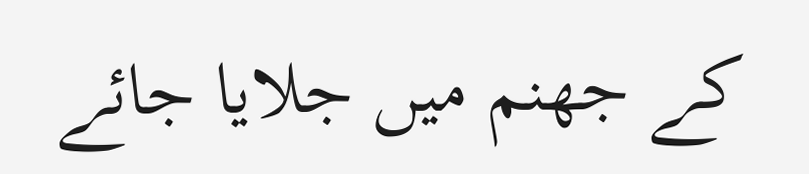کے جھنم میں جلایا جائے